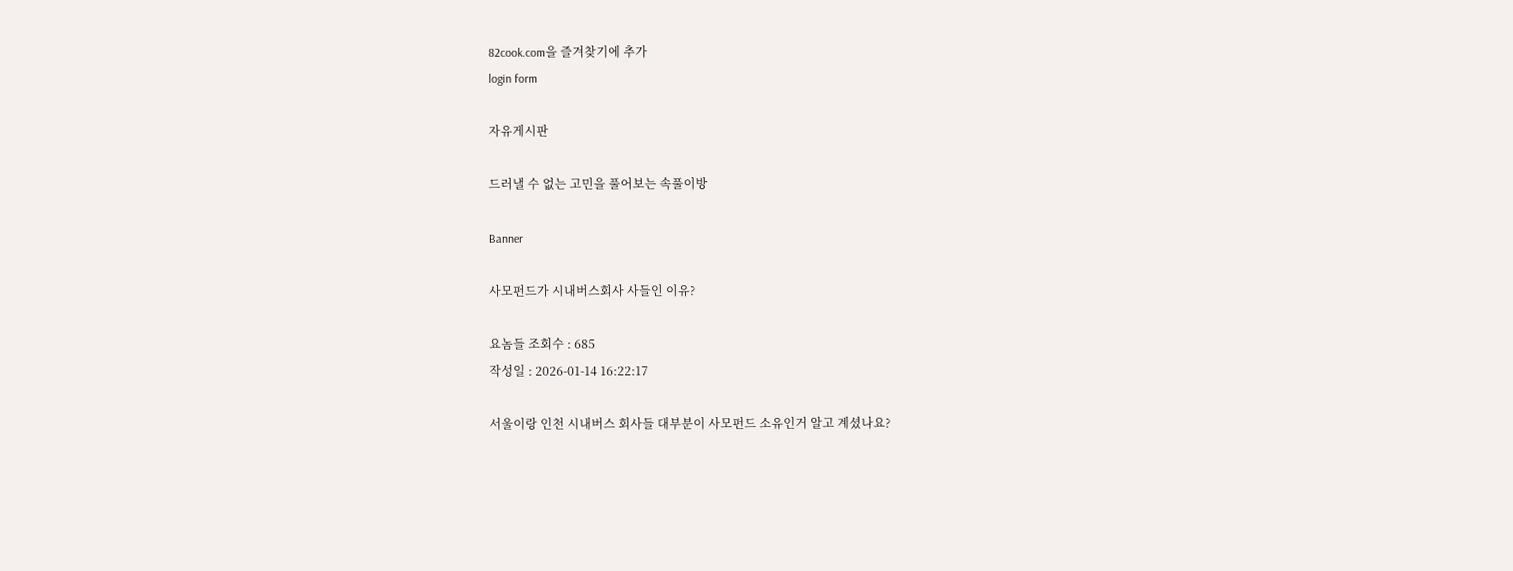82cook.com을 즐겨찾기에 추가
login form

자유게시판

드러낼 수 없는 고민을 풀어보는 속풀이방

Banner

사모펀드가 시내버스회사 사들인 이유?

요놈들 조회수 : 685
작성일 : 2026-01-14 16:22:17

서울이랑 인천 시내버스 회사들 대부분이 사모펀드 소유인거 알고 계셨나요?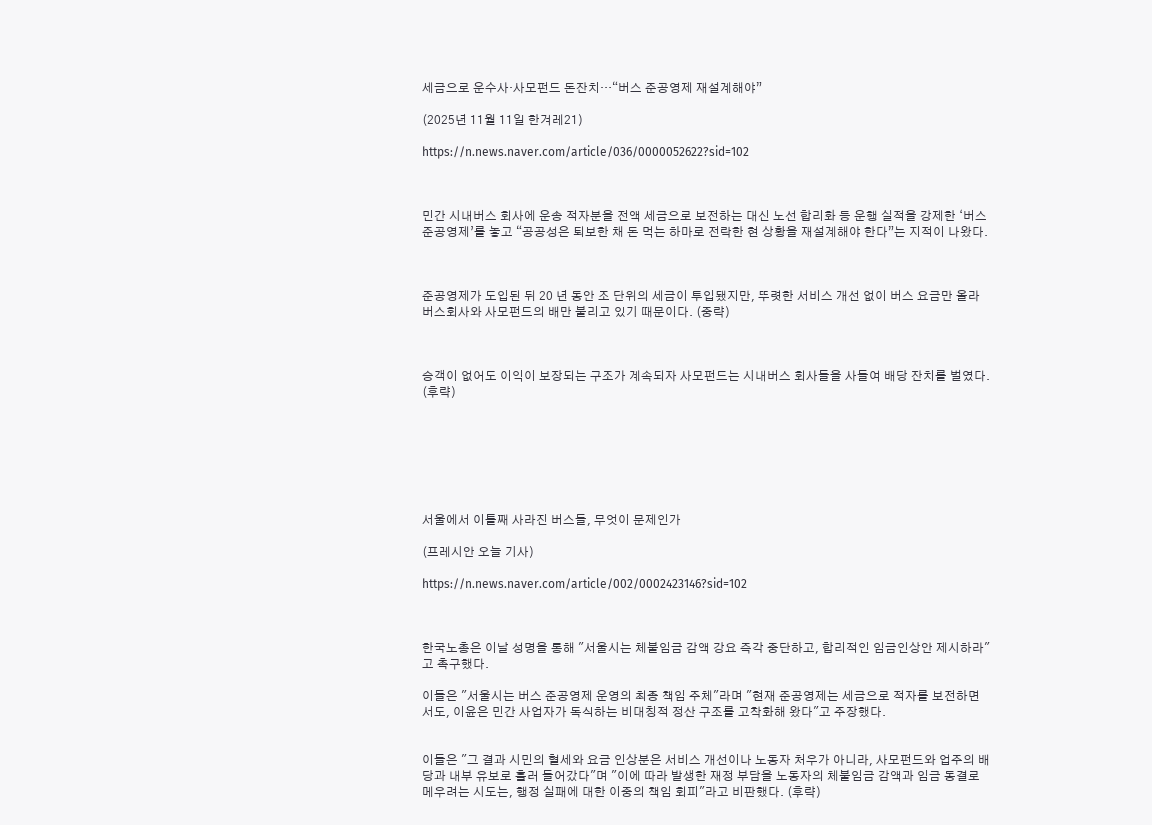세금으로 운수사·사모펀드 돈잔치…“버스 준공영제 재설계해야”

(2025년 11월 11일 한겨레21)

https://n.news.naver.com/article/036/0000052622?sid=102



민간 시내버스 회사에 운송 적자분을 전액 세금으로 보전하는 대신 노선 합리화 등 운행 실적을 강제한 ‘버스 준공영제’를 놓고 “공공성은 퇴보한 채 돈 먹는 하마로 전락한 현 상황을 재설계해야 한다”는 지적이 나왔다.



준공영제가 도입된 뒤 20 년 동안 조 단위의 세금이 투입됐지만, 뚜렷한 서비스 개선 없이 버스 요금만 올라 버스회사와 사모펀드의 배만 불리고 있기 때문이다. (중략)



승객이 없어도 이익이 보장되는 구조가 계속되자 사모펀드는 시내버스 회사들을 사들여 배당 잔치를 벌였다. (후략)







서울에서 이틀째 사라진 버스들, 무엇이 문제인가

(프레시안 오늘 기사)

https://n.news.naver.com/article/002/0002423146?sid=102



한국노총은 이날 성명을 통해 "서울시는 체불임금 감액 강요 즉각 중단하고, 합리적인 임금인상안 제시하라"고 촉구했다.

이들은 "서울시는 버스 준공영제 운영의 최종 책임 주체"라며 "현재 준공영제는 세금으로 적자를 보전하면서도, 이윤은 민간 사업자가 독식하는 비대칭적 정산 구조를 고착화해 왔다"고 주장했다.


이들은 "그 결과 시민의 혈세와 요금 인상분은 서비스 개선이나 노동자 처우가 아니라, 사모펀드와 업주의 배당과 내부 유보로 흘러 들어갔다"며 "이에 따라 발생한 재정 부담을 노동자의 체불임금 감액과 임금 동결로 메우려는 시도는, 행정 실패에 대한 이중의 책임 회피"라고 비판했다. (후략)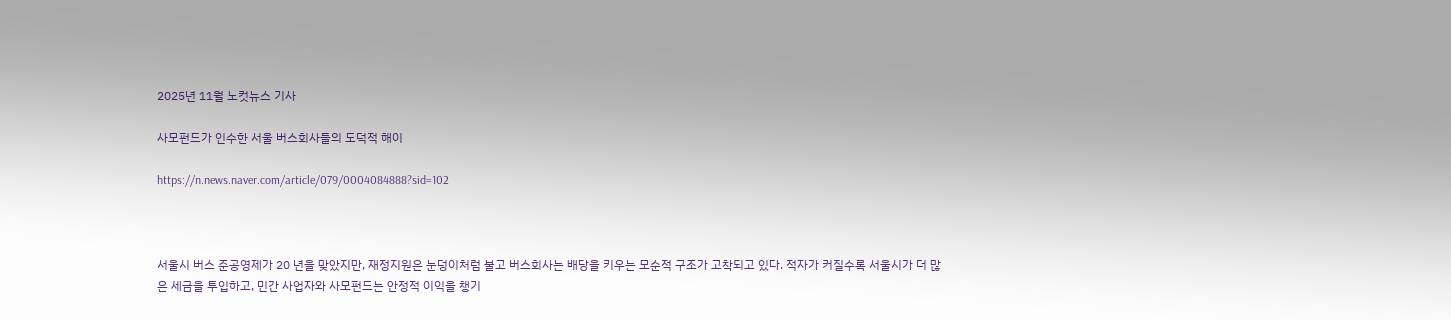2025년 11월 노컷뉴스 기사

사모펀드가 인수한 서울 버스회사들의 도덕적 해이

https://n.news.naver.com/article/079/0004084888?sid=102



서울시 버스 준공영제가 20 년을 맞았지만, 재정지원은 눈덩이처럼 불고 버스회사는 배당을 키우는 모순적 구조가 고착되고 있다. 적자가 커질수록 서울시가 더 많은 세금을 투입하고, 민간 사업자와 사모펀드는 안정적 이익을 챙기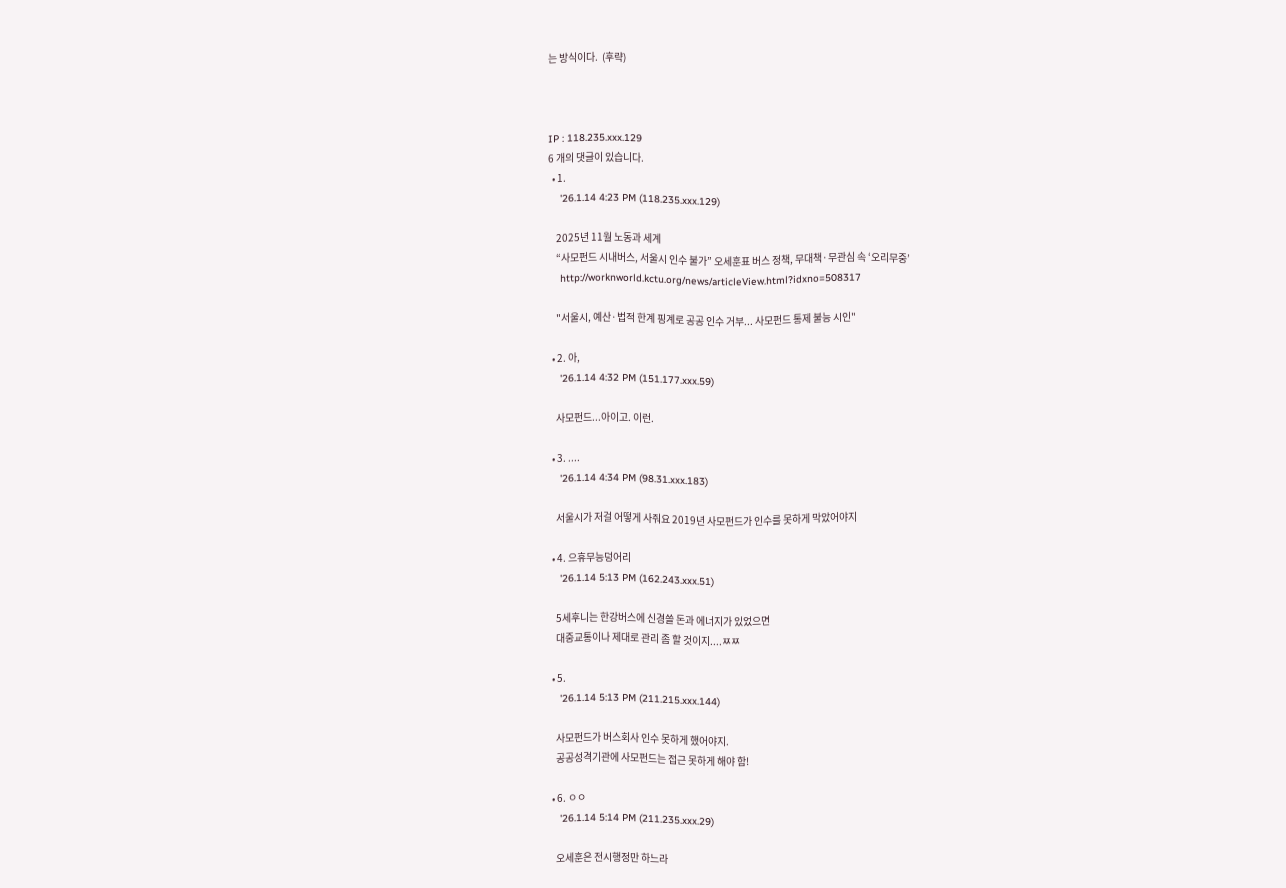는 방식이다.  (후략)



IP : 118.235.xxx.129
6 개의 댓글이 있습니다.
  • 1.
    '26.1.14 4:23 PM (118.235.xxx.129)

    2025년 11월 노동과 세계
    “사모펀드 시내버스, 서울시 인수 불가” 오세훈표 버스 정책, 무대책·무관심 속 ‘오리무중’
    http://worknworld.kctu.org/news/articleView.html?idxno=508317

    "서울시, 예산·법적 한계 핑계로 공공 인수 거부... 사모펀드 통제 불능 시인"

  • 2. 아,
    '26.1.14 4:32 PM (151.177.xxx.59)

    사모펀드...아이고. 이런.

  • 3. ....
    '26.1.14 4:34 PM (98.31.xxx.183)

    서울시가 저걸 어떻게 사줘요 2019년 사모펀드가 인수를 못하게 막았어야지

  • 4. 으휴무능덩어리
    '26.1.14 5:13 PM (162.243.xxx.51)

    5세후니는 한강버스에 신경쓸 돈과 에너지가 있었으면
    대중교통이나 제대로 관리 좀 할 것이지....ㅉㅉ

  • 5.
    '26.1.14 5:13 PM (211.215.xxx.144)

    사모펀드가 버스회사 인수 못하게 했어야지.
    공공성격기관에 사모펀드는 접근 못하게 해야 함!

  • 6. ㅇㅇ
    '26.1.14 5:14 PM (211.235.xxx.29)

    오세훈은 전시행정만 하느라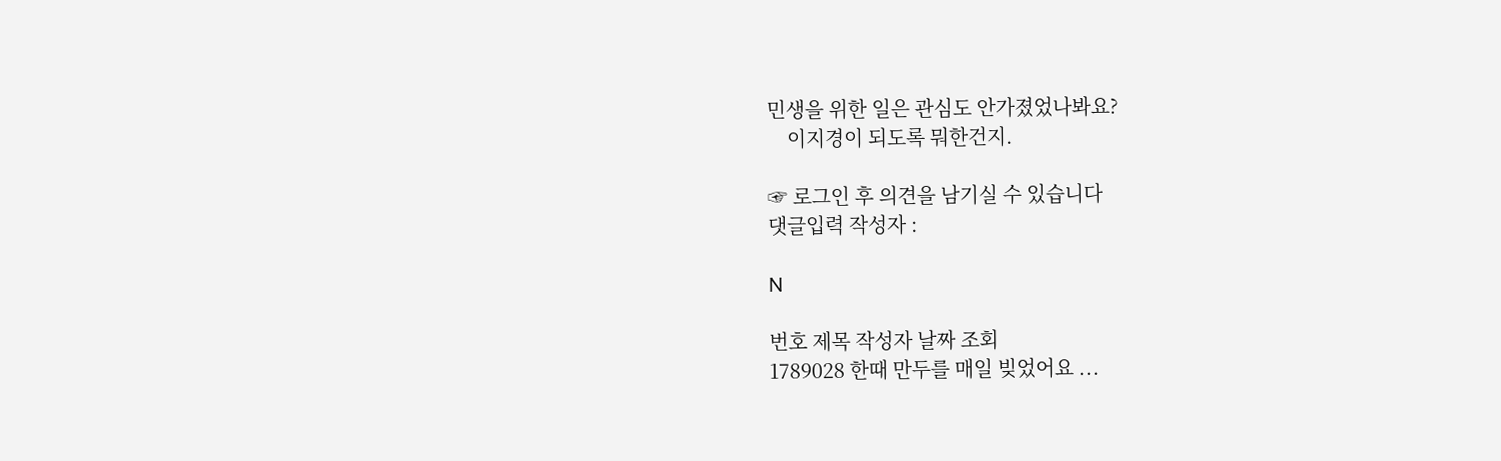민생을 위한 일은 관심도 안가졌었나봐요?
    이지경이 되도록 뭐한건지.

☞ 로그인 후 의견을 남기실 수 있습니다
댓글입력 작성자 :

N

번호 제목 작성자 날짜 조회
1789028 한때 만두를 매일 빚었어요 ...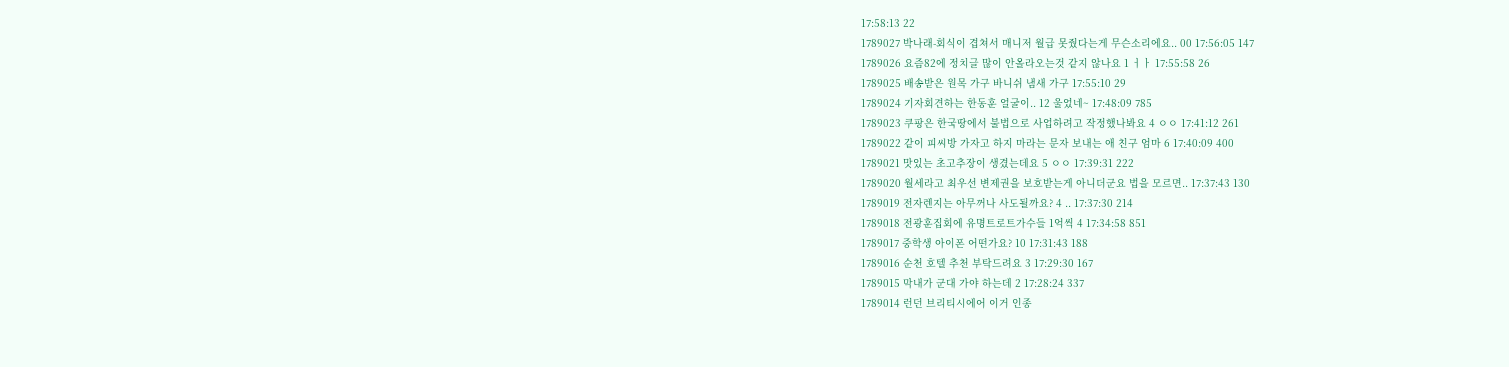17:58:13 22
1789027 박나래-회식이 겹쳐서 매니저 월급 못줬다는게 무슨소리에요.. 00 17:56:05 147
1789026 요즘82에 정치글 많이 안올라오는것 같지 않나요 1 ㅓㅏ 17:55:58 26
1789025 배송받은 원목 가구 바니쉬 냄새 가구 17:55:10 29
1789024 기자회견하는 한동훈 얼굴이.. 12 울었네~ 17:48:09 785
1789023 쿠팡은 한국땅에서 불법으로 사업하려고 작정했나봐요 4 ㅇㅇ 17:41:12 261
1789022 같이 피씨방 가자고 하지 마라는 문자 보내는 애 친구 엄마 6 17:40:09 400
1789021 맛있는 초고추장이 생겼는데요 5 ㅇㅇ 17:39:31 222
1789020 월세라고 최우선 변제권을 보호받는게 아니더군요 법을 모르면.. 17:37:43 130
1789019 전자렌지는 아무꺼나 사도될까요? 4 .. 17:37:30 214
1789018 전광훈집회에 유명트로트가수들 1억씩 4 17:34:58 851
1789017 중학생 아이폰 어떤가요? 10 17:31:43 188
1789016 순천 호텔 추천 부탁드려요 3 17:29:30 167
1789015 막내가 군대 가야 하는데 2 17:28:24 337
1789014 런던 브리티시에어 이거 인종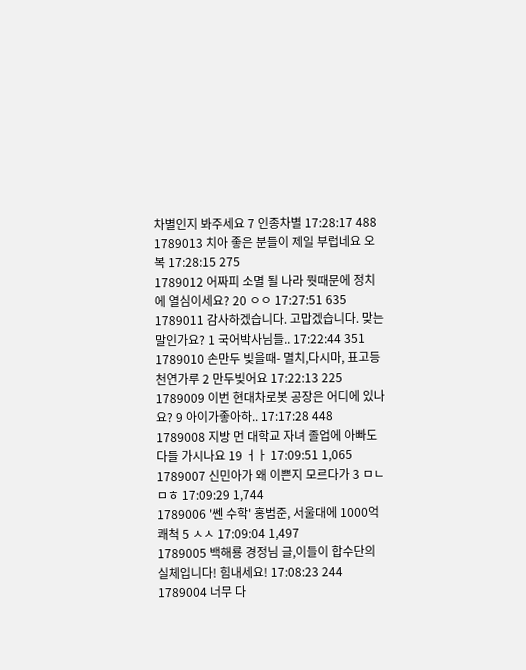차별인지 봐주세요 7 인종차별 17:28:17 488
1789013 치아 좋은 분들이 제일 부럽네요 오복 17:28:15 275
1789012 어짜피 소멸 될 나라 뭣때문에 정치에 열심이세요? 20 ㅇㅇ 17:27:51 635
1789011 감사하겠습니다. 고맙겠습니다. 맞는 말인가요? 1 국어박사님들.. 17:22:44 351
1789010 손만두 빚을때- 멸치,다시마, 표고등 천연가루 2 만두빚어요 17:22:13 225
1789009 이번 현대차로봇 공장은 어디에 있나요? 9 아이가좋아하.. 17:17:28 448
1789008 지방 먼 대학교 자녀 졸업에 아빠도 다들 가시나요 19 ㅓㅏ 17:09:51 1,065
1789007 신민아가 왜 이쁜지 모르다가 3 ㅁㄴㅁㅎ 17:09:29 1,744
1789006 '쎈 수학' 홍범준, 서울대에 1000억 쾌척 5 ㅅㅅ 17:09:04 1,497
1789005 백해룡 경정님 글,이들이 합수단의 실체입니다! 힘내세요! 17:08:23 244
1789004 너무 다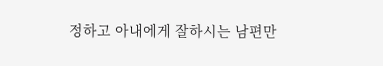정하고 아내에게 잘하시는 남편만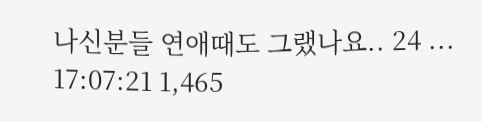나신분들 연애때도 그랬나요.. 24 ... 17:07:21 1,465